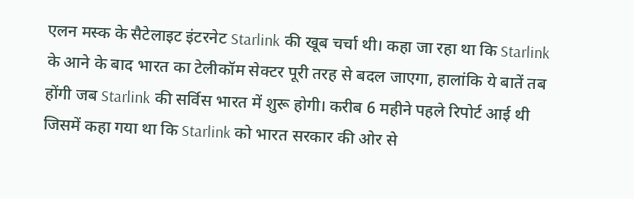एलन मस्क के सैटेलाइट इंटरनेट Starlink की खूब चर्चा थी। कहा जा रहा था कि Starlink के आने के बाद भारत का टेलीकॉम सेक्टर पूरी तरह से बदल जाएगा, हालांकि ये बातें तब होंगी जब Starlink की सर्विस भारत में शुरू होगी। करीब 6 महीने पहले रिपोर्ट आई थी जिसमें कहा गया था कि Starlink को भारत सरकार की ओर से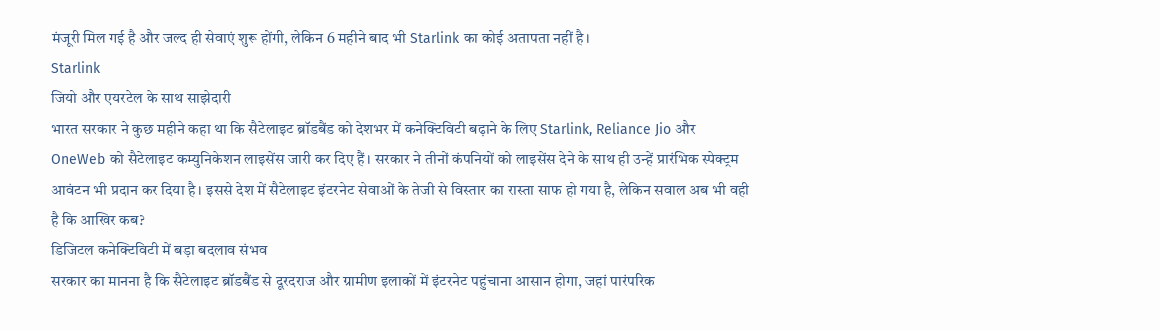मंजूरी मिल गई है और जल्द ही सेवाएं शुरू होंगी, लेकिन 6 महीने बाद भी Starlink का कोई अतापता नहीं है।
Starlink
जियो और एयरटेल के साथ साझेदारी
भारत सरकार ने कुछ महीने कहा था कि सैटेलाइट ब्रॉडबैंड को देशभर में कनेक्टिविटी बढ़ाने के लिए Starlink, Reliance Jio और OneWeb को सैटेलाइट कम्युनिकेशन लाइसेंस जारी कर दिए हैं। सरकार ने तीनों कंपनियों को लाइसेंस देने के साथ ही उन्हें प्रारंभिक स्पेक्ट्रम आवंटन भी प्रदान कर दिया है। इससे देश में सैटेलाइट इंटरनेट सेवाओं के तेजी से विस्तार का रास्ता साफ हो गया है, लेकिन सवाल अब भी वही है कि आखिर कब?
डिजिटल कनेक्टिविटी में बड़ा बदलाव संभव
सरकार का मानना है कि सैटेलाइट ब्रॉडबैंड से दूरदराज और ग्रामीण इलाकों में इंटरनेट पहुंचाना आसान होगा, जहां पारंपरिक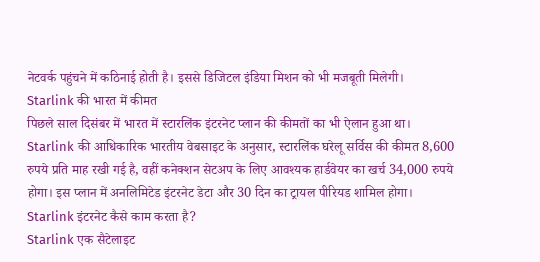नेटवर्क पहुंचने में कठिनाई होती है। इससे डिजिटल इंडिया मिशन को भी मजबूती मिलेगी।
Starlink की भारत में कीमत
पिछले साल दिसंबर में भारत में स्टारलिंक इंटरनेट प्लान की कीमतों का भी ऐलान हुआ था। Starlink की आधिकारिक भारतीय वेबसाइट के अनुसार, स्टारलिंक घरेलू सर्विस की कीमत 8,600 रुपये प्रति माह रखी गई है, वहीं कनेक्शन सेटअप के लिए आवश्यक हार्डवेयर का खर्च 34,000 रुपये होगा। इस प्लान में अनलिमिटेड इंटरनेट डेटा और 30 दिन का ट्रायल पीरियड शामिल होगा।
Starlink इंटरनेट कैसे काम करता है?
Starlink एक सैटेलाइट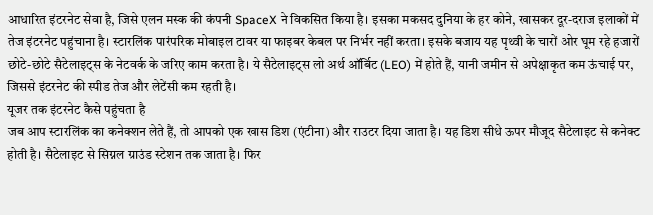आधारित इंटरनेट सेवा है, जिसे एलन मस्क की कंपनी SpaceX ने विकसित किया है। इसका मकसद दुनिया के हर कोने, खासकर दूर-दराज इलाकों में तेज इंटरनेट पहुंचाना है। स्टारलिंक पारंपरिक मोबाइल टावर या फाइबर केबल पर निर्भर नहीं करता। इसके बजाय यह पृथ्वी के चारों ओर घूम रहे हजारों छोटे-छोटे सैटेलाइट्स के नेटवर्क के जरिए काम करता है। ये सैटेलाइट्स लो अर्थ ऑर्बिट (LEO) में होते हैं, यानी जमीन से अपेक्षाकृत कम ऊंचाई पर, जिससे इंटरनेट की स्पीड तेज और लेटेंसी कम रहती है।
यूजर तक इंटरनेट कैसे पहुंचता है
जब आप स्टारलिंक का कनेक्शन लेते हैं, तो आपको एक खास डिश (एंटीना) और राउटर दिया जाता है। यह डिश सीधे ऊपर मौजूद सैटेलाइट से कनेक्ट होती है। सैटेलाइट से सिग्नल ग्राउंड स्टेशन तक जाता है। फिर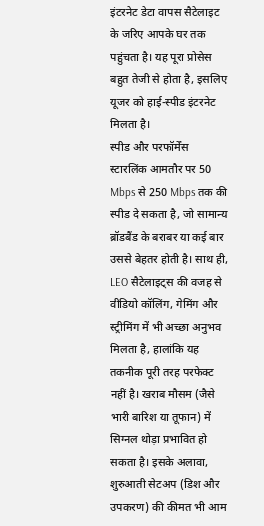इंटरनेट डेटा वापस सैटेलाइट के जरिए आपके घर तक पहुंचता है। यह पूरा प्रोसेस बहुत तेजी से होता है, इसलिए यूजर को हाई-स्पीड इंटरनेट मिलता है।
स्पीड और परफॉर्मेंस
स्टारलिंक आमतौर पर 50 Mbps से 250 Mbps तक की स्पीड दे सकता है, जो सामान्य ब्रॉडबैंड के बराबर या कई बार उससे बेहतर होती है। साथ ही, LEO सैटेलाइट्स की वजह से वीडियो कॉलिंग, गेमिंग और स्ट्रीमिंग में भी अच्छा अनुभव मिलता है, हालांकि यह तकनीक पूरी तरह परफेक्ट नहीं है। खराब मौसम (जैसे भारी बारिश या तूफान) में सिग्नल थोड़ा प्रभावित हो सकता है। इसके अलावा, शुरुआती सेटअप (डिश और उपकरण) की कीमत भी आम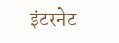इंटरनेट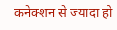कनेक्शन से ज्यादा हो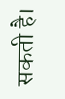सकती है।